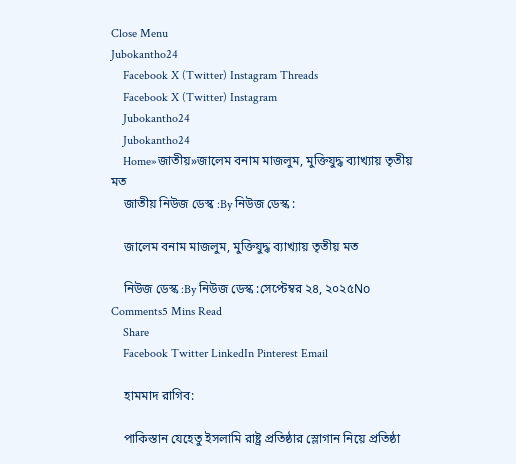Close Menu
Jubokantho24
    Facebook X (Twitter) Instagram Threads
    Facebook X (Twitter) Instagram
    Jubokantho24
    Jubokantho24
    Home»জাতীয়»জালেম বনাম মাজলুম, মুক্তিযুদ্ধ ব্যাখ্যায় তৃতীয় মত
    জাতীয় নিউজ ডেস্ক :By নিউজ ডেস্ক :

    জালেম বনাম মাজলুম, মুক্তিযুদ্ধ ব্যাখ্যায় তৃতীয় মত

    নিউজ ডেস্ক :By নিউজ ডেস্ক :সেপ্টেম্বর ২৪, ২০২৫No Comments5 Mins Read
    Share
    Facebook Twitter LinkedIn Pinterest Email

    হামমাদ রাগিব:

    পাকিস্তান যেহেতু ইসলামি রাষ্ট্র প্রতিষ্ঠার স্লোগান নিয়ে প্রতিষ্ঠা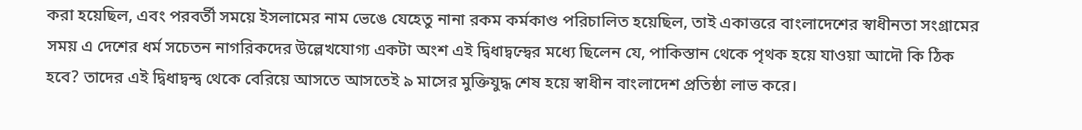করা হয়েছিল, এবং পরবর্তী সময়ে ইসলামের নাম ভেঙে যেহেতু নানা রকম কর্মকাণ্ড পরিচালিত হয়েছিল, তাই একাত্তরে বাংলাদেশের স্বাধীনতা সংগ্রামের সময় এ দেশের ধর্ম সচেতন নাগরিকদের উল্লেখযোগ্য একটা অংশ এই দ্বিধাদ্বন্দ্বের মধ্যে ছিলেন যে, পাকিস্তান থেকে পৃথক হয়ে যাওয়া আদৌ কি ঠিক হবে? তাদের এই দ্বিধাদ্বন্দ্ব থেকে বেরিয়ে আসতে আসতেই ৯ মাসের মুক্তিযুদ্ধ শেষ হয়ে স্বাধীন বাংলাদেশ প্রতিষ্ঠা লাভ করে।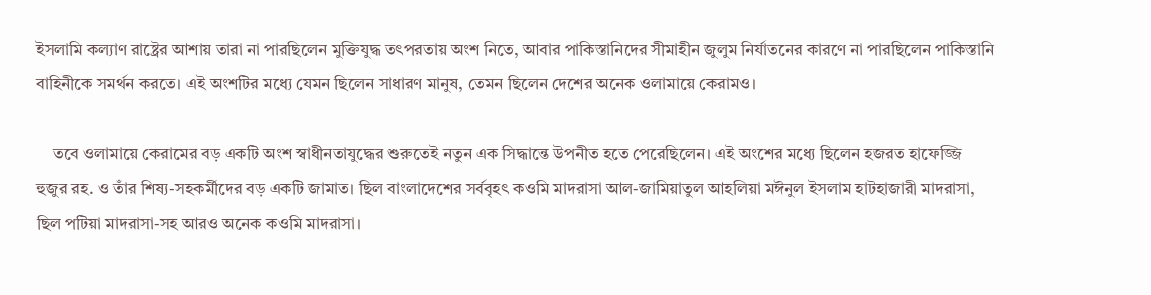ইসলামি কল্যাণ রাষ্ট্রের আশায় তারা না পারছিলেন মুক্তিযুদ্ধ তৎপরতায় অংশ নিতে, আবার পাকিস্তানিদের সীমাহীন জুলুম নির্যাতনের কারণে না পারছিলেন পাকিস্তানি বাহিনীকে সমর্থন করতে। এই অংশটির মধ্যে যেমন ছিলেন সাধারণ মানুষ, তেমন ছিলেন দেশের অনেক ওলামায়ে কেরামও।

    তবে ওলামায়ে কেরামের বড় একটি অংশ স্বাধীনতাযুদ্ধের শুরুতেই নতুন এক সিদ্ধান্তে উপনীত হতে পেরেছিলেন। এই অংশের মধ্যে ছিলেন হজরত হাফেজ্জি হুজুর রহ. ও তাঁর শিষ্য-সহকর্মীদের বড় একটি জামাত। ছিল বাংলাদেশের সর্ববৃহৎ কওমি মাদরাসা আল-জামিয়াতুল আহলিয়া মঈনুল ইসলাম হাটহাজারী মাদরাসা, ছিল পটিয়া মাদরাসা-সহ আরও অনেক কওমি মাদরাসা।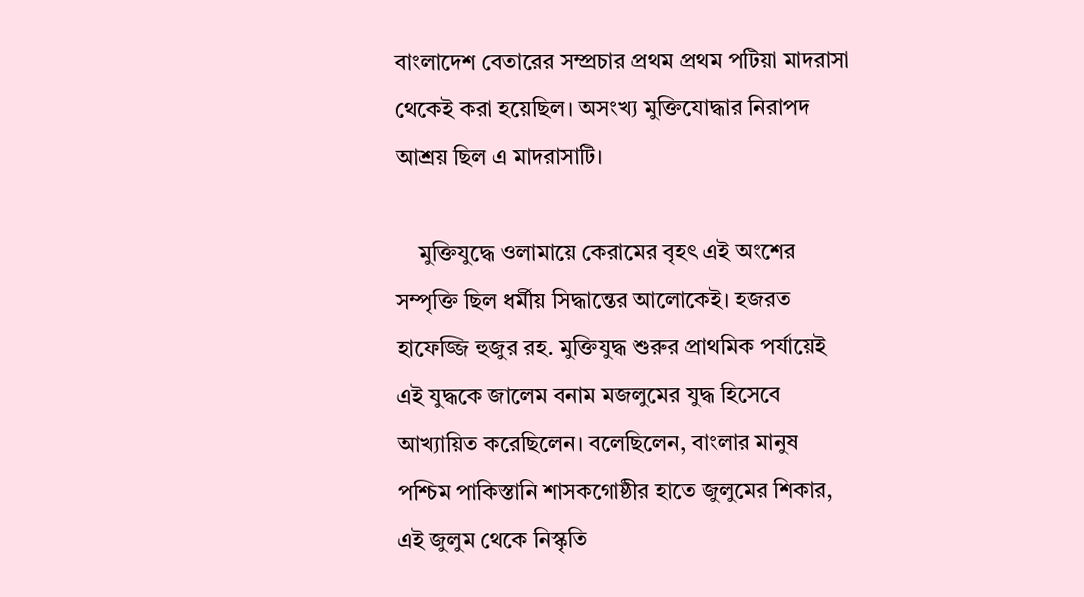বাংলাদেশ বেতারের সম্প্রচার প্রথম প্রথম পটিয়া মাদরাসা থেকেই করা হয়েছিল। অসংখ্য মুক্তিযোদ্ধার নিরাপদ আশ্রয় ছিল এ মাদরাসাটি।

    মুক্তিযুদ্ধে ওলামায়ে কেরামের বৃহৎ এই অংশের সম্পৃক্তি ছিল ধর্মীয় সিদ্ধান্তের আলোকেই। হজরত হাফেজ্জি হুজুর রহ. মুক্তিযুদ্ধ শুরুর প্রাথমিক পর্যায়েই এই যুদ্ধকে জালেম বনাম মজলুমের যুদ্ধ হিসেবে আখ্যায়িত করেছিলেন। বলেছিলেন, বাংলার মানুষ পশ্চিম পাকিস্তানি শাসকগোষ্ঠীর হাতে জুলুমের শিকার, এই জুলুম থেকে নিস্কৃতি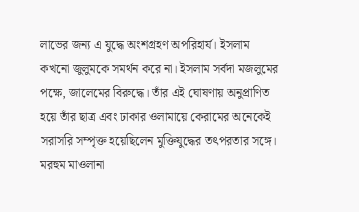লাভের জন্য এ যুদ্ধে অংশগ্রহণ অপরিহার্য। ইসলাম কখনো জুলুমকে সমর্থন করে না। ইসলাম সর্বদা মজলুমের পক্ষে, জালেমের বিরুদ্ধে। তাঁর এই ঘোষণায় অনুপ্রাণিত হয়ে তাঁর ছাত্র এবং ঢাকার ওলামায়ে কেরামের অনেকেই সরাসরি সম্পৃক্ত হয়েছিলেন মুক্তিযুদ্ধের তৎপরতার সঙ্গে। মরহুম মাওলানা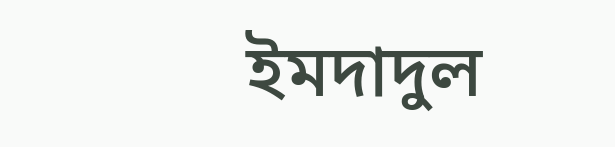ইমদাদুল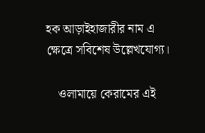হক আড়াইহাজারীর নাম এ ক্ষেত্রে সবিশেষ উল্লেখযোগ্য।

    ওলামায়ে কেরামের এই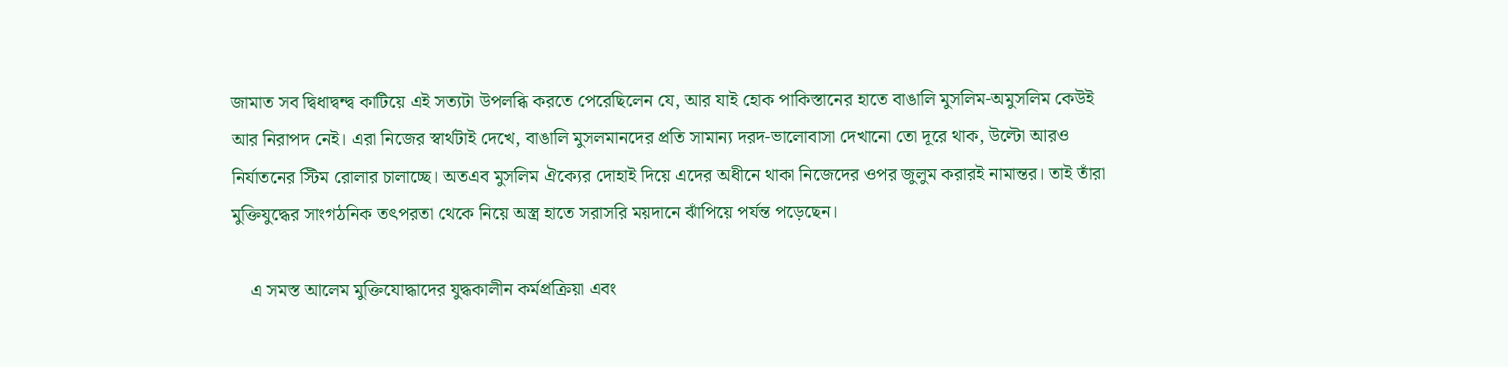জামাত সব দ্বিধাদ্বন্দ্ব কাটিয়ে এই সত্যটা উপলব্ধি করতে পেরেছিলেন যে, আর যাই হোক পাকিস্তানের হাতে বাঙালি মুসলিম-অমুসলিম কেউই আর নিরাপদ নেই। এরা নিজের স্বার্থটাই দেখে, বাঙালি মুসলমানদের প্রতি সামান্য দরদ-ভালোবাসা দেখানো তো দূরে থাক, উল্টো আরও নির্যাতনের স্টিম রোলার চালাচ্ছে। অতএব মুসলিম ঐক্যের দোহাই দিয়ে এদের অধীনে থাকা নিজেদের ওপর জুলুম করারই নামান্তর। তাই তাঁরা মুক্তিযুদ্ধের সাংগঠনিক তৎপরতা থেকে নিয়ে অস্ত্র হাতে সরাসরি ময়দানে ঝাঁপিয়ে পর্যন্ত পড়েছেন।

    এ সমস্ত আলেম মুক্তিযোদ্ধাদের যুদ্ধকালীন কর্মপ্রক্রিয়া এবং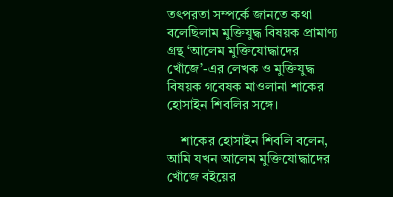তৎপরতা সম্পর্কে জানতে কথা বলেছিলাম মুক্তিযুদ্ধ বিষয়ক প্রামাণ্য গ্রন্থ ‘আলেম মুক্তিযোদ্ধাদের খোঁজে’-এর লেখক ও মুক্তিযুদ্ধ বিষয়ক গবেষক মাওলানা শাকের হোসাইন শিবলির সঙ্গে।

    শাকের হোসাইন শিবলি বলেন, আমি যখন আলেম মুক্তিযোদ্ধাদের খোঁজে বইয়ের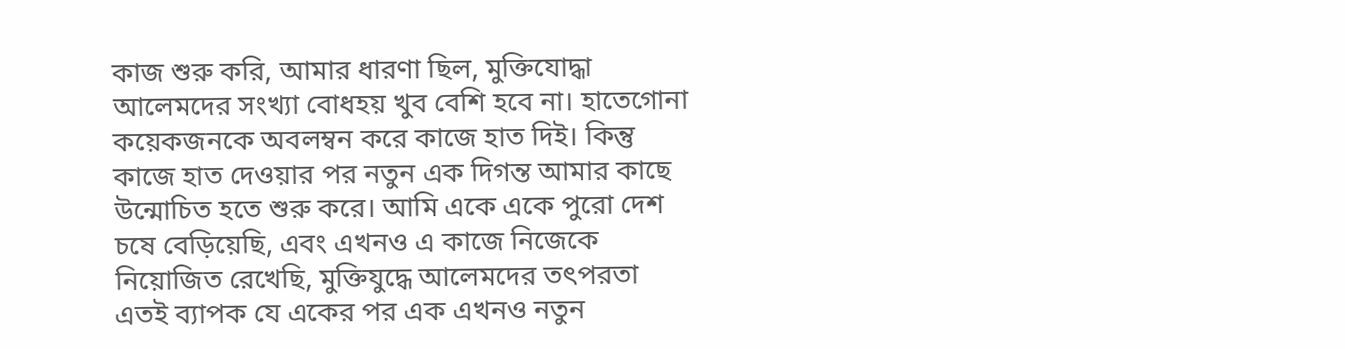কাজ শুরু করি, আমার ধারণা ছিল, মুক্তিযোদ্ধা আলেমদের সংখ্যা বোধহয় খুব বেশি হবে না। হাতেগোনা কয়েকজনকে অবলম্বন করে কাজে হাত দিই। কিন্তু কাজে হাত দেওয়ার পর নতুন এক দিগন্ত আমার কাছে উন্মোচিত হতে শুরু করে। আমি একে একে পুরো দেশ চষে বেড়িয়েছি, এবং এখনও এ কাজে নিজেকে নিয়োজিত রেখেছি, মুক্তিযুদ্ধে আলেমদের তৎপরতা এতই ব্যাপক যে একের পর এক এখনও নতুন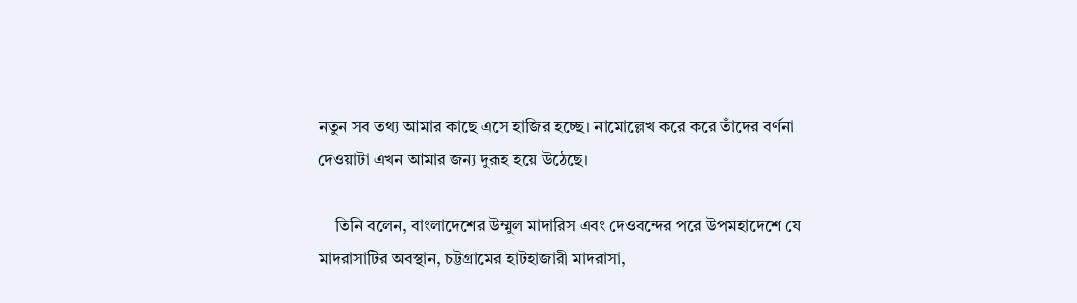নতুন সব তথ্য আমার কাছে এসে হাজির হচ্ছে। নামোল্লেখ করে করে তাঁদের বর্ণনা দেওয়াটা এখন আমার জন্য দুরূহ হয়ে উঠেছে।

    তিনি বলেন, বাংলাদেশের উম্মুল মাদারিস এবং দেওবন্দের পরে উপমহাদেশে যে মাদরাসাটির অবস্থান, চট্টগ্রামের হাটহাজারী মাদরাসা,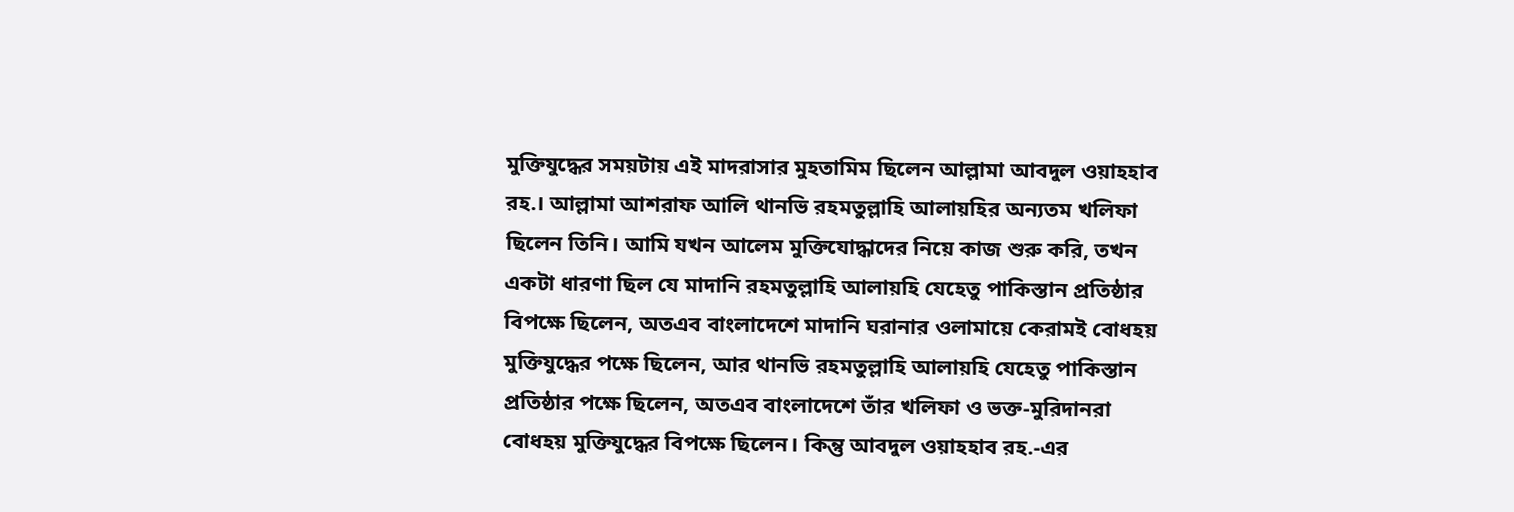মুক্তিযুদ্ধের সময়টায় এই মাদরাসার মুহতামিম ছিলেন আল্লামা আবদুল ওয়াহহাব রহ.। আল্লামা আশরাফ আলি থানভি রহমতুল্লাহি আলায়হির অন্যতম খলিফা ছিলেন তিনি। আমি যখন আলেম মুক্তিযোদ্ধাদের নিয়ে কাজ শুরু করি, তখন একটা ধারণা ছিল যে মাদানি রহমতুল্লাহি আলায়হি যেহেতু পাকিস্তান প্রতিষ্ঠার বিপক্ষে ছিলেন, অতএব বাংলাদেশে মাদানি ঘরানার ওলামায়ে কেরামই বোধহয় মুক্তিযুদ্ধের পক্ষে ছিলেন, আর থানভি রহমতুল্লাহি আলায়হি যেহেতু পাকিস্তান প্রতিষ্ঠার পক্ষে ছিলেন, অতএব বাংলাদেশে তাঁর খলিফা ও ভক্ত-মুরিদানরা বোধহয় মুক্তিযুদ্ধের বিপক্ষে ছিলেন। কিন্তু আবদুল ওয়াহহাব রহ.-এর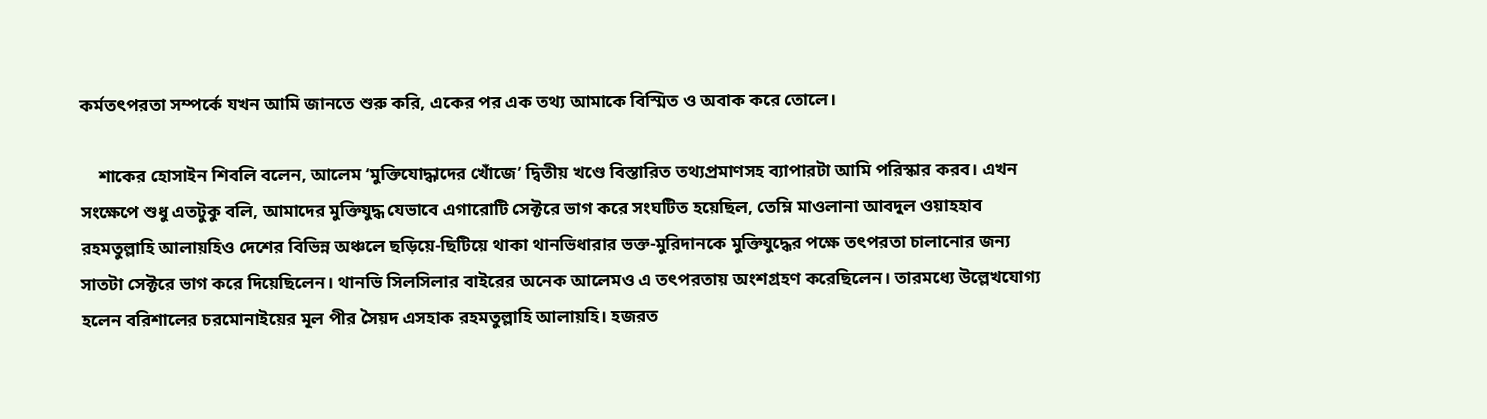কর্মতৎপরতা সম্পর্কে যখন আমি জানতে শুরু করি, একের পর এক তথ্য আমাকে বিস্মিত ও অবাক করে তোলে।

    শাকের হোসাইন শিবলি বলেন, আলেম ‘মুক্তিযোদ্ধাদের খোঁজে’ দ্বিতীয় খণ্ডে বিস্তারিত তথ্যপ্রমাণসহ ব্যাপারটা আমি পরিস্কার করব। এখন সংক্ষেপে শুধু এতটুকু বলি, আমাদের মুক্তিযুদ্ধ যেভাবে এগারোটি সেক্টরে ভাগ করে সংঘটিত হয়েছিল, তেম্নি মাওলানা আবদুল ওয়াহহাব রহমতুল্লাহি আলায়হিও দেশের বিভিন্ন অঞ্চলে ছড়িয়ে-ছিটিয়ে থাকা থানভিধারার ভক্ত-মুরিদানকে মুক্তিযুদ্ধের পক্ষে তৎপরতা চালানোর জন্য সাতটা সেক্টরে ভাগ করে দিয়েছিলেন। থানভি সিলসিলার বাইরের অনেক আলেমও এ তৎপরতায় অংশগ্রহণ করেছিলেন। তারমধ্যে উল্লেখযোগ্য হলেন বরিশালের চরমোনাইয়ের মূল পীর সৈয়দ এসহাক রহমতুল্লাহি আলায়হি। হজরত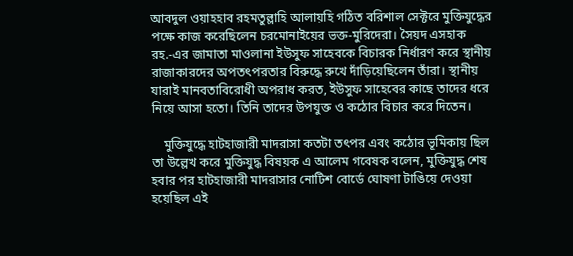আবদুল ওয়াহহাব রহমতুল্লাহি আলায়হি গঠিত বরিশাল সেক্টরে মুক্তিযুদ্ধের পক্ষে কাজ করেছিলেন চরমোনাইয়ের ভক্ত-মুরিদেরা। সৈয়দ এসহাক রহ.-এর জামাতা মাওলানা ইউসুফ সাহেবকে বিচারক নির্ধারণ করে স্থানীয় রাজাকারদের অপতৎপরতার বিরুদ্ধে রুখে দাঁড়িয়েছিলেন তাঁরা। স্থানীয় যারাই মানবতাবিরোধী অপরাধ করত, ইউসুফ সাহেবের কাছে তাদের ধরে নিয়ে আসা হতো। তিনি তাদের উপযুক্ত ও কঠোর বিচার করে দিতেন।

    মুক্তিযুদ্ধে হাটহাজারী মাদরাসা কতটা তৎপর এবং কঠোর ভূমিকায় ছিল তা উল্লেখ করে মুক্তিযুদ্ধ বিষয়ক এ আলেম গবেষক বলেন, মুক্তিযুদ্ধ শেষ হবার পর হাটহাজারী মাদরাসার নোটিশ বোর্ডে ঘোষণা টাঙিয়ে দেওয়া হয়েছিল এই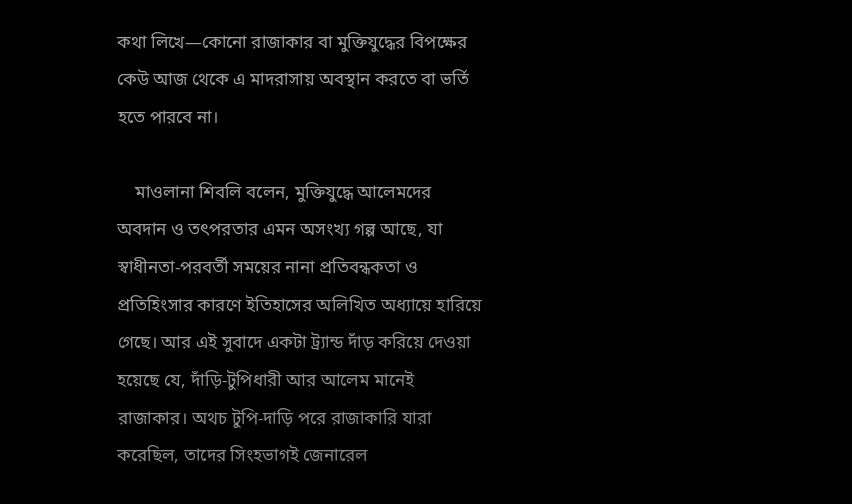কথা লিখে—কোনো রাজাকার বা মুক্তিযুদ্ধের বিপক্ষের কেউ আজ থেকে এ মাদরাসায় অবস্থান করতে বা ভর্তি হতে পারবে না।

    মাওলানা শিবলি বলেন, মুক্তিযুদ্ধে আলেমদের অবদান ও তৎপরতার এমন অসংখ্য গল্প আছে, যা স্বাধীনতা-পরবর্তী সময়ের নানা প্রতিবন্ধকতা ও প্রতিহিংসার কারণে ইতিহাসের অলিখিত অধ্যায়ে হারিয়ে গেছে। আর এই সুবাদে একটা ট্র্যান্ড দাঁড় করিয়ে দেওয়া হয়েছে যে, দাঁড়ি-টুপিধারী আর আলেম মানেই রাজাকার। অথচ টুপি-দাড়ি পরে রাজাকারি যারা করেছিল, তাদের সিংহভাগই জেনারেল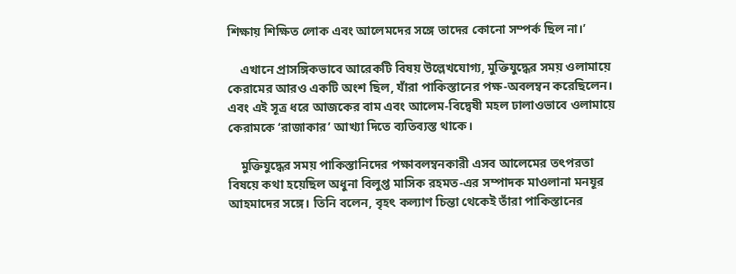শিক্ষায় শিক্ষিত লোক এবং আলেমদের সঙ্গে তাদের কোনো সম্পর্ক ছিল না।’

    এখানে প্রাসঙ্গিকভাবে আরেকটি বিষয় উল্লেখযোগ্য, মুক্তিযুদ্ধের সময় ওলামায়ে কেরামের আরও একটি অংশ ছিল, যাঁরা পাকিস্তানের পক্ষ-অবলম্বন করেছিলেন। এবং এই সূত্র ধরে আজকের বাম এবং আলেম-বিদ্বেষী মহল ঢালাওভাবে ওলামায়ে কেরামকে ‘রাজাকার’ আখ্যা দিতে ব্যতিব্যস্ত থাকে।

    মুক্তিযুদ্ধের সময় পাকিস্তানিদের পক্ষাবলম্বনকারী এসব আলেমের তৎপরতা বিষয়ে কথা হয়েছিল অধুনা বিলুপ্ত মাসিক রহমত-এর সম্পাদক মাওলানা মনযূর আহমাদের সঙ্গে। তিনি বলেন, বৃহৎ কল্যাণ চিন্তা থেকেই তাঁরা পাকিস্তানের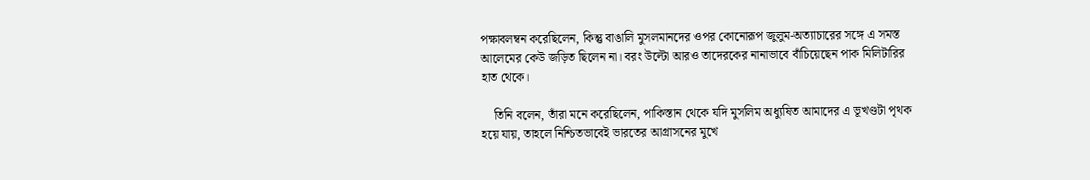পক্ষাবলম্বন করেছিলেন, কিন্তু বাঙালি মুসলমানদের ওপর কোনোরূপ জুলুম-অত্যাচারের সঙ্গে এ সমস্ত আলেমের কেউ জড়িত ছিলেন না। বরং উল্টো আরও তাদেরকের নানাভাবে বাঁচিয়েছেন পাক মিলিটারির হাত থেকে।

    তিনি বলেন, তাঁরা মনে করেছিলেন, পাকিস্তান থেকে যদি মুসলিম অধ্যুষিত আমাদের এ ভূখণ্ডটা পৃথক হয়ে যায়, তাহলে নিশ্চিতভাবেই ভারতের আগ্রাসনের মুখে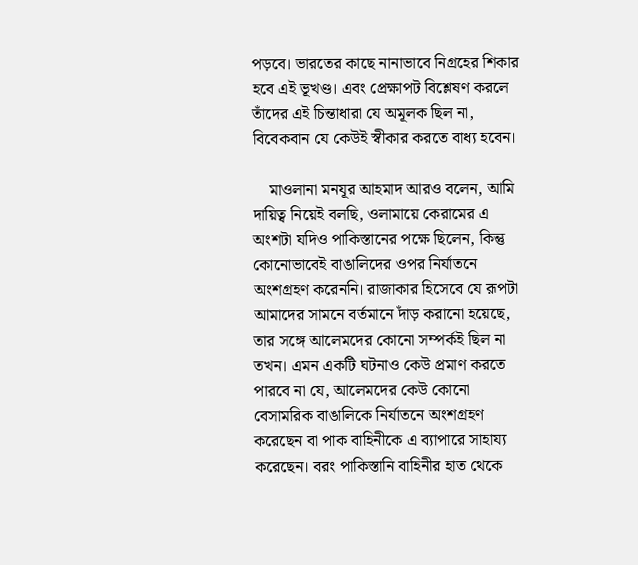পড়বে। ভারতের কাছে নানাভাবে নিগ্রহের শিকার হবে এই ভূখণ্ড। এবং প্রেক্ষাপট বিশ্লেষণ করলে তাঁদের এই চিন্তাধারা যে অমূলক ছিল না, বিবেকবান যে কেউই স্বীকার করতে বাধ্য হবেন।

    মাওলানা মনযূর আহমাদ আরও বলেন, আমি দায়িত্ব নিয়েই বলছি, ওলামায়ে কেরামের এ অংশটা যদিও পাকিস্তানের পক্ষে ছিলেন, কিন্তু কোনোভাবেই বাঙালিদের ওপর নির্যাতনে অংশগ্রহণ করেননি। রাজাকার হিসেবে যে রূপটা আমাদের সামনে বর্তমানে দাঁড় করানো হয়েছে, তার সঙ্গে আলেমদের কোনো সম্পর্কই ছিল না তখন। এমন একটি ঘটনাও কেউ প্রমাণ করতে পারবে না যে, আলেমদের কেউ কোনো বেসামরিক বাঙালিকে নির্যাতনে অংশগ্রহণ করেছেন বা পাক বাহিনীকে এ ব্যাপারে সাহায্য করেছেন। বরং পাকিস্তানি বাহিনীর হাত থেকে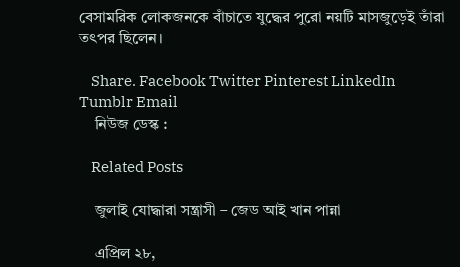বেসামরিক লোকজনকে বাঁচাতে যুদ্ধের পুরো নয়টি মাসজুড়েই তাঁরা তৎপর ছিলেন।

    Share. Facebook Twitter Pinterest LinkedIn Tumblr Email
    নিউজ ডেস্ক :

    Related Posts

    জুলাই যোদ্ধারা সন্ত্রাসী – জেড আই খান পান্না

    এপ্রিল ২৮,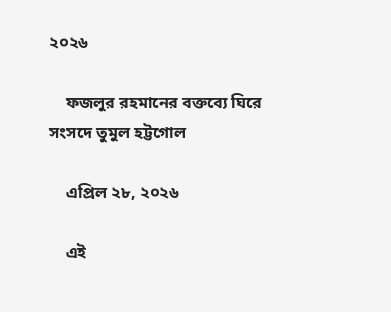২০২৬

    ফজলুর রহমানের বক্তব্যে ঘিরে সংসদে তুমুল হট্টগোল

    এপ্রিল ২৮, ২০২৬

    এই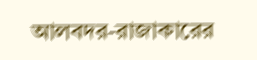আলবদর-রাজাকারের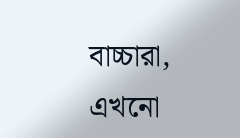বাচ্চারা, এখনো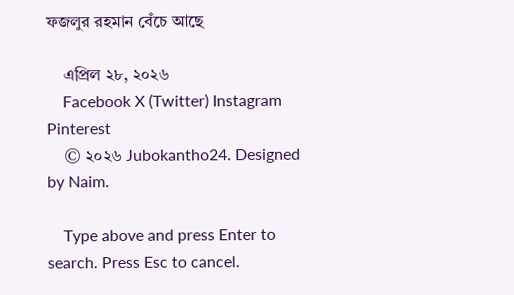ফজলুর রহমান বেঁচে আছে

    এপ্রিল ২৮, ২০২৬
    Facebook X (Twitter) Instagram Pinterest
    © ২০২৬ Jubokantho24. Designed by Naim.

    Type above and press Enter to search. Press Esc to cancel.